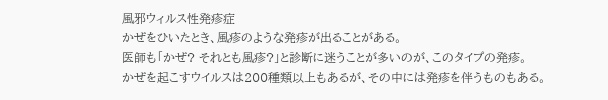風邪ウィルス性発疹症
かぜをひいたとき、風疹のような発疹が出ることがある。
医師も「かぜ? それとも風疹?」と診断に迷うことが多いのが、このタイプの発疹。
かぜを起こすウイルスは200種類以上もあるが、その中には発疹を伴うものもある。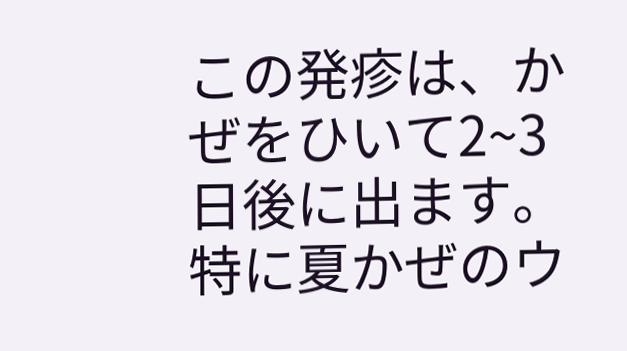この発疹は、かぜをひいて2~3日後に出ます。特に夏かぜのウ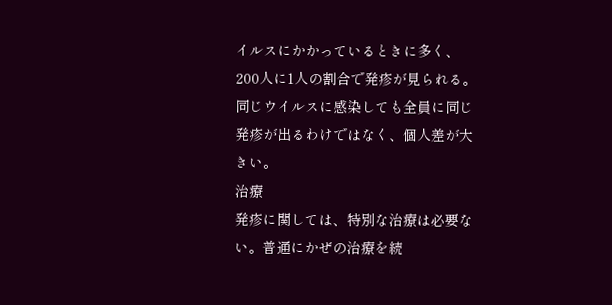イルスにかかっているときに多く、
200人に1人の割合で発疹が見られる。
同じウイルスに感染しても全員に同じ発疹が出るわけではなく、個人差が大きい。
治療
発疹に関しては、特別な治療は必要ない。普通にかぜの治療を続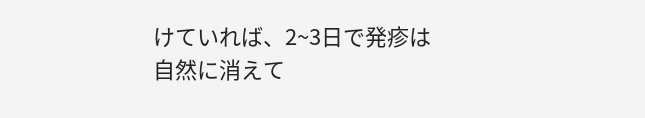けていれば、2~3日で発疹は自然に消えて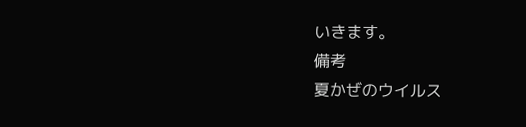いきます。
備考
夏かぜのウイルス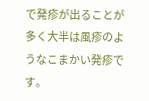で発疹が出ることが多く大半は風疹のようなこまかい発疹です。